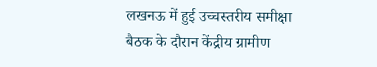लखनऊ में हुई उच्चस्तरीय समीक्षा बैठक के दौरान केंद्रीय ग्रामीण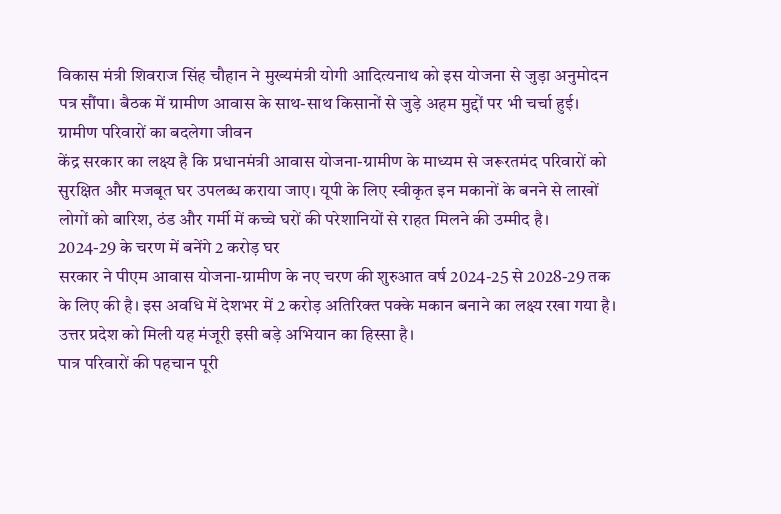विकास मंत्री शिवराज सिंह चौहान ने मुख्यमंत्री योगी आदित्यनाथ को इस योजना से जुड़ा अनुमोदन पत्र सौंपा। बैठक में ग्रामीण आवास के साथ-साथ किसानों से जुड़े अहम मुद्दों पर भी चर्चा हुई।
ग्रामीण परिवारों का बदलेगा जीवन
केंद्र सरकार का लक्ष्य है कि प्रधानमंत्री आवास योजना-ग्रामीण के माध्यम से जरूरतमंद परिवारों को सुरक्षित और मजबूत घर उपलब्ध कराया जाए। यूपी के लिए स्वीकृत इन मकानों के बनने से लाखों लोगों को बारिश, ठंड और गर्मी में कच्चे घरों की परेशानियों से राहत मिलने की उम्मीद है।
2024-29 के चरण में बनेंगे 2 करोड़ घर
सरकार ने पीएम आवास योजना-ग्रामीण के नए चरण की शुरुआत वर्ष 2024-25 से 2028-29 तक के लिए की है। इस अवधि में देशभर में 2 करोड़ अतिरिक्त पक्के मकान बनाने का लक्ष्य रखा गया है। उत्तर प्रदेश को मिली यह मंजूरी इसी बड़े अभियान का हिस्सा है।
पात्र परिवारों की पहचान पूरी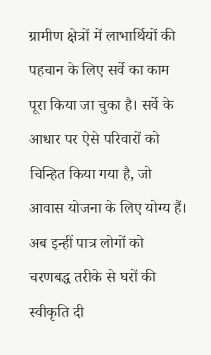ग्रामीण क्षेत्रों में लाभार्थियों की पहचान के लिए सर्वे का काम पूरा किया जा चुका है। सर्वे के आधार पर ऐसे परिवारों को चिन्हित किया गया है, जो आवास योजना के लिए योग्य हैं। अब इन्हीं पात्र लोगों को चरणबद्ध तरीके से घरों की स्वीकृति दी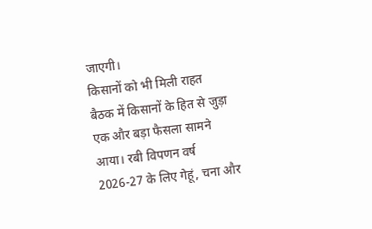जाएगी।
किसानों को भी मिली राहत
बैठक में किसानों के हित से जुड़ा एक और बड़ा फैसला सामने आया। रबी विपणन वर्ष 2026-27 के लिए गेहूं, चना और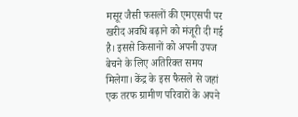मसूर जैसी फसलों की एमएसपी पर खरीद अवधि बढ़ाने को मंजूरी दी गई है। इससे किसानों को अपनी उपज बेचने के लिए अतिरिक्त समय मिलेगा। केंद्र के इस फैसले से जहां एक तरफ ग्रामीण परिवारों के अपने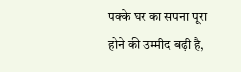पक्के घर का सपना पूरा होने की उम्मीद बढ़ी है,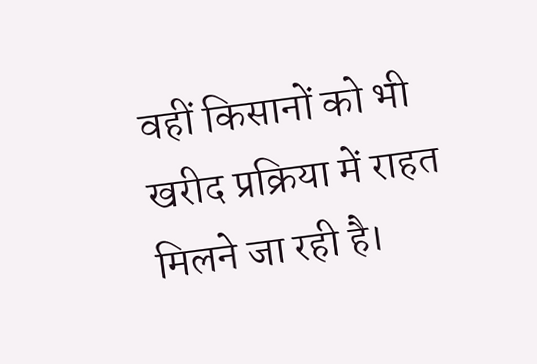वहीं किसानों को भी खरीद प्रक्रिया में राहत मिलने जा रही है।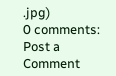.jpg)
0 comments:
Post a Comment